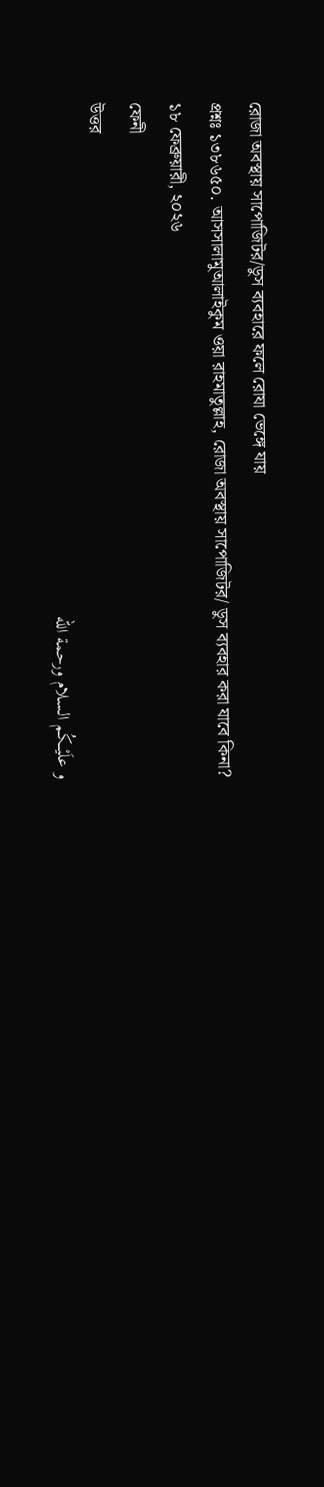রোজা অবস্থায় সাপোজিটর/ডুস ব্যবহারে ফলে রোযা ভেঙ্গে যায়
প্রশ্নঃ ১৩৮৬৫০. আসসালামুআলাইকুম ওয়া রাহমাতুল্লাহ, রোজা অবস্থায় সাপোজিটর/ ডুস ব্যবহার করা যাবে কিনা?
১৮ ফেব্রুয়ারী, ২০২৬
ফেনী
উত্তর
و علَيْـــكُم السلام ورحمة الله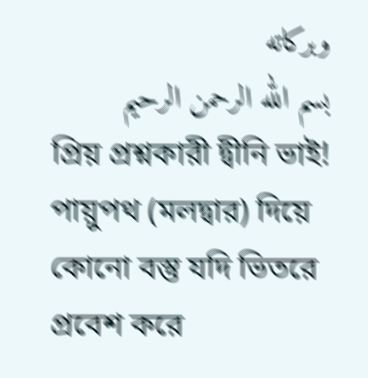وبركاته
بسم الله الرحمن الرحيم
প্রিয় প্রশ্নকারী দ্বীনি ভাই!
পায়ুপথ (মলদ্বার) দিয়ে কোনো বস্তু যদি ভিতরে প্রবেশ করে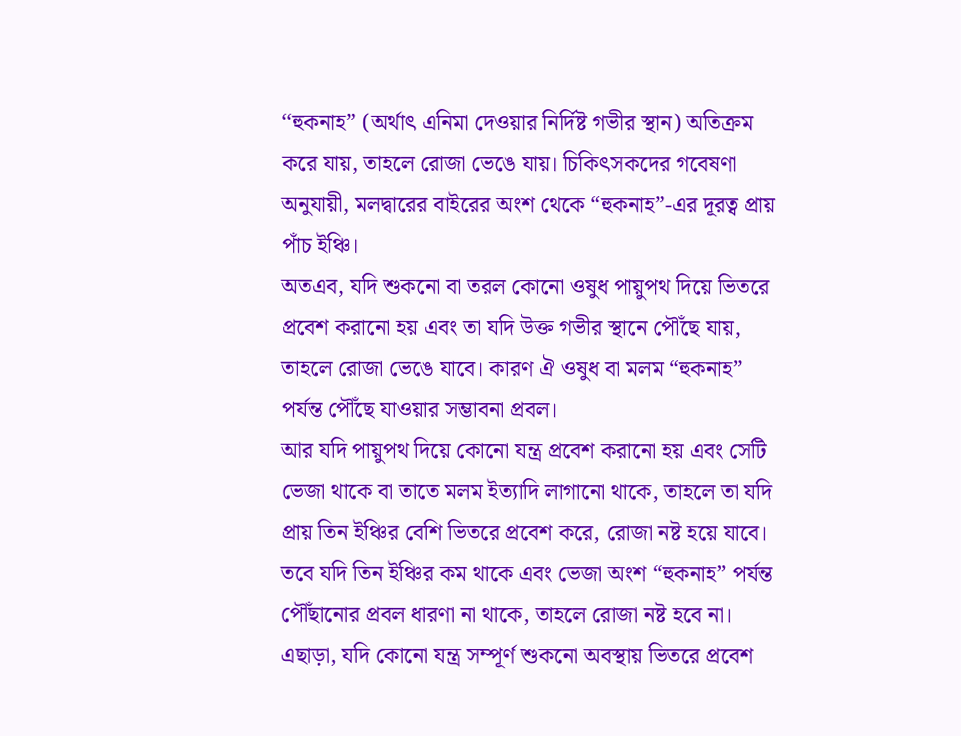‘‘হুকনাহ” (অর্থাৎ এনিমা দেওয়ার নির্দিষ্ট গভীর স্থান) অতিক্রম করে যায়, তাহলে রোজা ভেঙে যায়। চিকিৎসকদের গবেষণা অনুযায়ী, মলদ্বারের বাইরের অংশ থেকে “হুকনাহ”-এর দূরত্ব প্রায় পাঁচ ইঞ্চি।
অতএব, যদি শুকনো বা তরল কোনো ওষুধ পায়ুপথ দিয়ে ভিতরে প্রবেশ করানো হয় এবং তা যদি উক্ত গভীর স্থানে পৌঁছে যায়, তাহলে রোজা ভেঙে যাবে। কারণ ঐ ওষুধ বা মলম “হুকনাহ” পর্যন্ত পৌঁছে যাওয়ার সম্ভাবনা প্রবল।
আর যদি পায়ুপথ দিয়ে কোনো যন্ত্র প্রবেশ করানো হয় এবং সেটি ভেজা থাকে বা তাতে মলম ইত্যাদি লাগানো থাকে, তাহলে তা যদি প্রায় তিন ইঞ্চির বেশি ভিতরে প্রবেশ করে, রোজা নষ্ট হয়ে যাবে। তবে যদি তিন ইঞ্চির কম থাকে এবং ভেজা অংশ “হুকনাহ” পর্যন্ত পৌঁছানোর প্রবল ধারণা না থাকে, তাহলে রোজা নষ্ট হবে না।
এছাড়া, যদি কোনো যন্ত্র সম্পূর্ণ শুকনো অবস্থায় ভিতরে প্রবেশ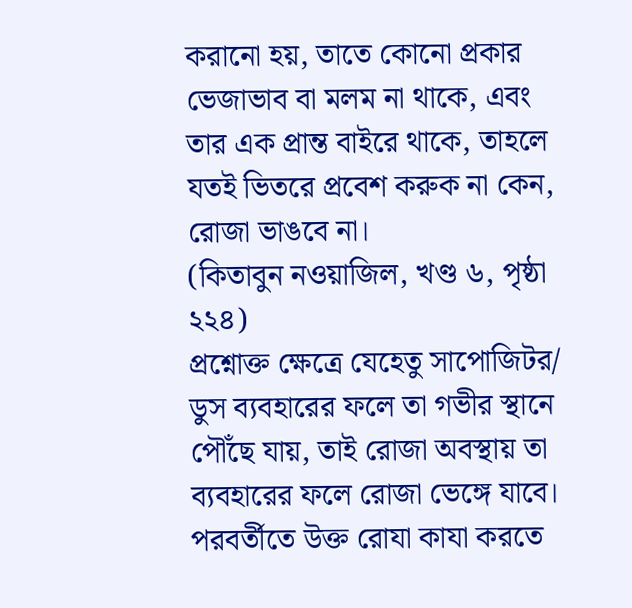করানো হয়, তাতে কোনো প্রকার ভেজাভাব বা মলম না থাকে, এবং তার এক প্রান্ত বাইরে থাকে, তাহলে যতই ভিতরে প্রবেশ করুক না কেন, রোজা ভাঙবে না।
(কিতাবুন নওয়াজিল, খণ্ড ৬, পৃষ্ঠা ২২৪)
প্রশ্নোক্ত ক্ষেত্রে যেহেতু সাপোজিটর/ ডুস ব্যবহারের ফলে তা গভীর স্থানে পৌঁছে যায়, তাই রোজা অবস্থায় তা ব্যবহারের ফলে রোজা ভেঙ্গে যাবে। পরবর্তীতে উক্ত রোযা কাযা করতে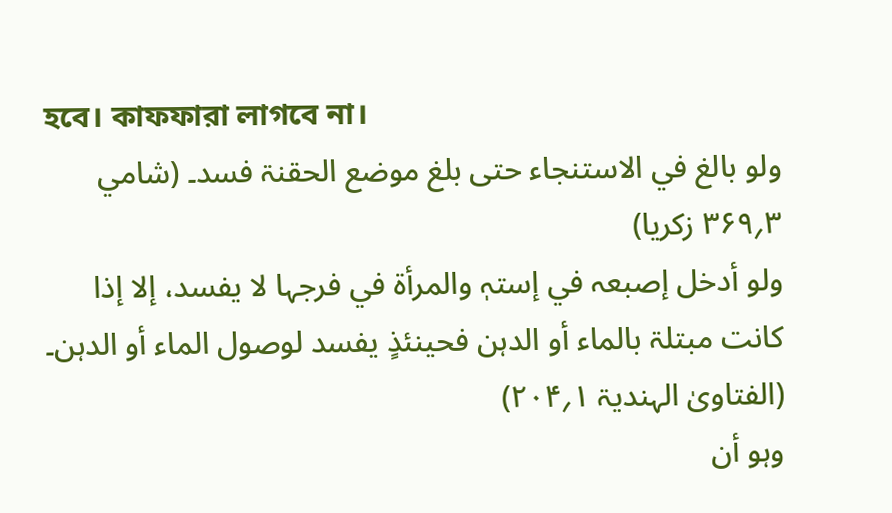হবে। কাফফারা লাগবে না।
ولو بالغ في الاستنجاء حتی بلغ موضع الحقنۃ فسد۔ (شامي ۳؍۳۶۹ زکریا)
ولو أدخل إصبعہ في إستہٖ والمرأۃ في فرجہا لا یفسد، إلا إذا کانت مبتلۃ بالماء أو الدہن فحینئذٍ یفسد لوصول الماء أو الدہن۔ (الفتاویٰ الہندیۃ ۱؍۲۰۴)
وہو أن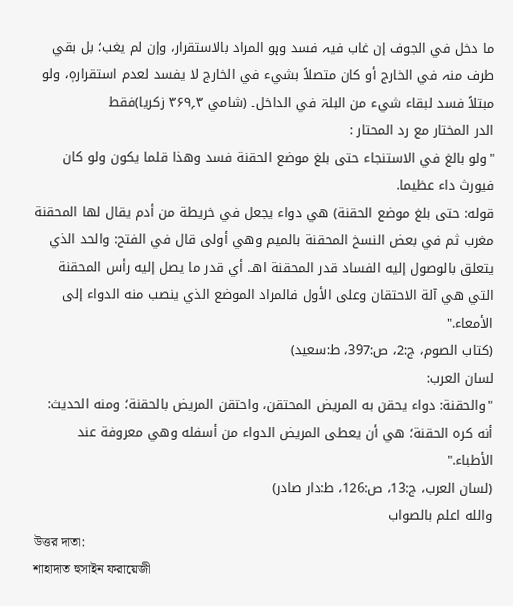ما دخل في الجوف إن غاب فیہ فسد وہو المراد بالاستقرار، وإن لم یغب؛ بل بقي طرف منہ في الخارج أو کان متصلاً بشيء في الخارج لا یفسد لعدم استقرارہٖ، ولو مبتلاً فسد لبقاء شيء من البلۃ في الداخل۔ (شامي ۳؍۳۶۹ زکریا)فقط
الدر المختار مع رد المحتار :
"ولو بالغ في الاستنجاء حتى بلغ موضع الحقنة فسد وهذا قلما يكون ولو كان فيورث داء عظيما.
قوله: حتى بلغ موضع الحقنة) هي دواء يجعل في خريطة من أدم يقال لها المحقنة مغرب ثم في بعض النسخ المحقنة بالميم وهي أولى قال في الفتح: والحد الذي يتعلق بالوصول إليه الفساد قدر المحقنة اهـ. أي قدر ما يصل إليه رأس المحقنة التي هي آلة الاحتقان وعلى الأول فالمراد الموضع الذي ينصب منه الدواء إلى الأمعاء."
(كتاب الصوم، ج:2، ص:397، ط:سعيد)
لسان العرب:
"والحقنة: دواء يحقن به المريض المحتقن، واحتقن المريض بالحقنة؛ ومنه الحديث: أنه كره الحقنة؛ هي أن يعطى المريض الدواء من أسفله وهي معروفة عند الأطباء."
(لسان العرب، ج:13، ص:126، ط:دار صادر)
والله اعلم بالصواب
উত্তর দাতা:
শাহাদাত হুসাইন ফরায়েজী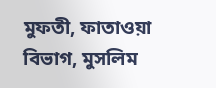মুফতী, ফাতাওয়া বিভাগ, মুসলিম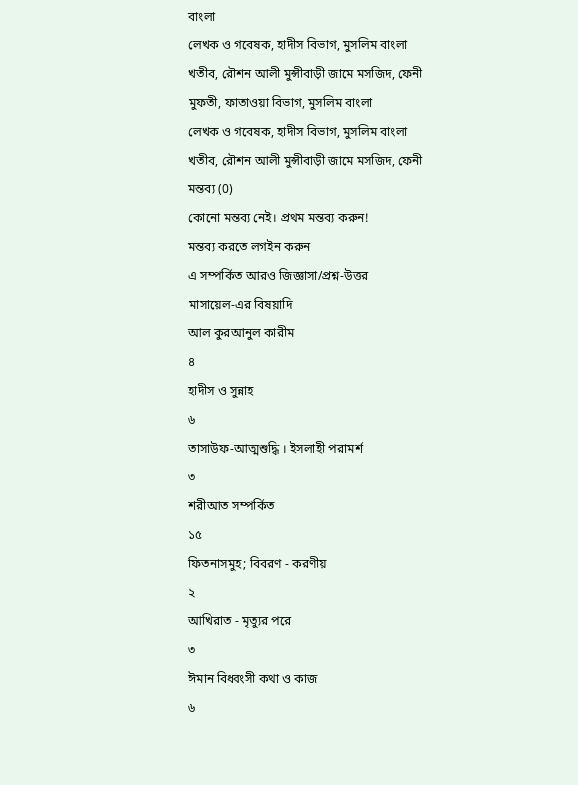বাংলা
লেখক ও গবেষক, হাদীস বিভাগ, মুসলিম বাংলা
খতীব, রৌশন আলী মুন্সীবাড়ী জামে মসজিদ, ফেনী
মুফতী, ফাতাওয়া বিভাগ, মুসলিম বাংলা
লেখক ও গবেষক, হাদীস বিভাগ, মুসলিম বাংলা
খতীব, রৌশন আলী মুন্সীবাড়ী জামে মসজিদ, ফেনী
মন্তব্য (0)
কোনো মন্তব্য নেই। প্রথম মন্তব্য করুন!
মন্তব্য করতে লগইন করুন
এ সম্পর্কিত আরও জিজ্ঞাসা/প্রশ্ন-উত্তর
মাসায়েল-এর বিষয়াদি
আল কুরআনুল কারীম
৪
হাদীস ও সুন্নাহ
৬
তাসাউফ-আত্মশুদ্ধি । ইসলাহী পরামর্শ
৩
শরীআত সম্পর্কিত
১৫
ফিতনাসমুহ; বিবরণ - করণীয়
২
আখিরাত - মৃত্যুর পরে
৩
ঈমান বিধ্বংসী কথা ও কাজ
৬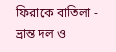ফিরাকে বাতিলা - ভ্রান্ত দল ও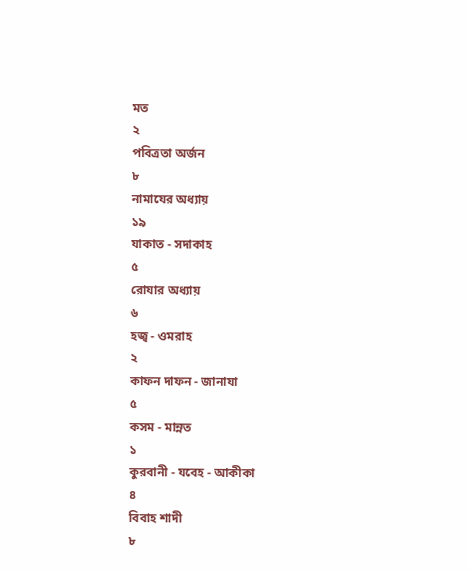মত
২
পবিত্রতা অর্জন
৮
নামাযের অধ্যায়
১৯
যাকাত - সদাকাহ
৫
রোযার অধ্যায়
৬
হজ্ব - ওমরাহ
২
কাফন দাফন - জানাযা
৫
কসম - মান্নত
১
কুরবানী - যবেহ - আকীকা
৪
বিবাহ শাদী
৮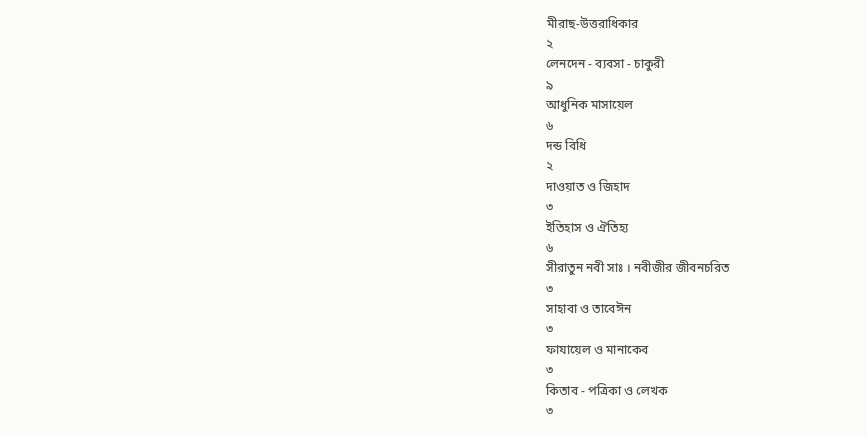মীরাছ-উত্তরাধিকার
২
লেনদেন - ব্যবসা - চাকুরী
৯
আধুনিক মাসায়েল
৬
দন্ড বিধি
২
দাওয়াত ও জিহাদ
৩
ইতিহাস ও ঐতিহ্য
৬
সীরাতুন নবী সাঃ । নবীজীর জীবনচরিত
৩
সাহাবা ও তাবেঈন
৩
ফাযায়েল ও মানাকেব
৩
কিতাব - পত্রিকা ও লেখক
৩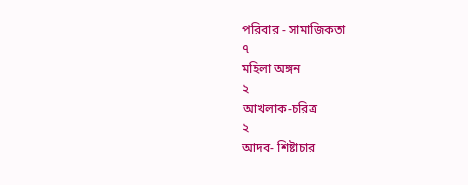পরিবার - সামাজিকতা
৭
মহিলা অঙ্গন
২
আখলাক-চরিত্র
২
আদব- শিষ্টাচার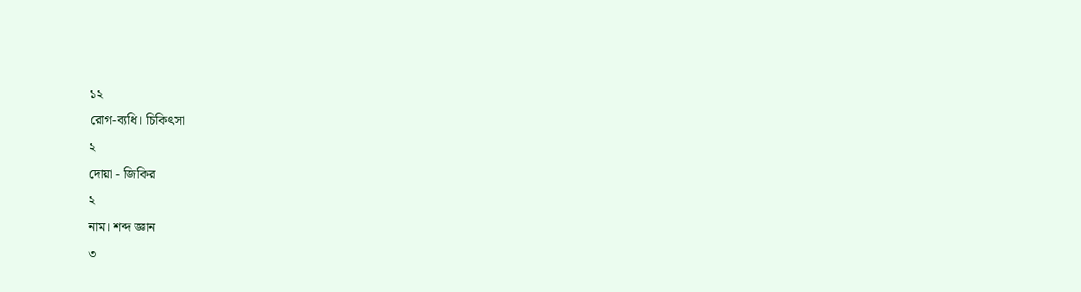১২
রোগ-ব্যধি। চিকিৎসা
২
দোয়া - জিকির
২
নাম। শব্দ জ্ঞান
৩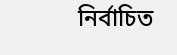নির্বাচিত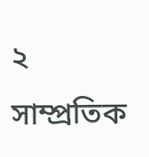২
সাম্প্রতিক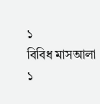১
বিবিধ মাসআলা
১